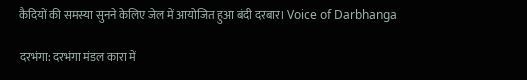कैदियों की समस्या सुनने केलिए जेल में आयोजित हुआ बंदी दरबार। Voice of Darbhanga

दरभंगा: दरभंगा मंडल कारा में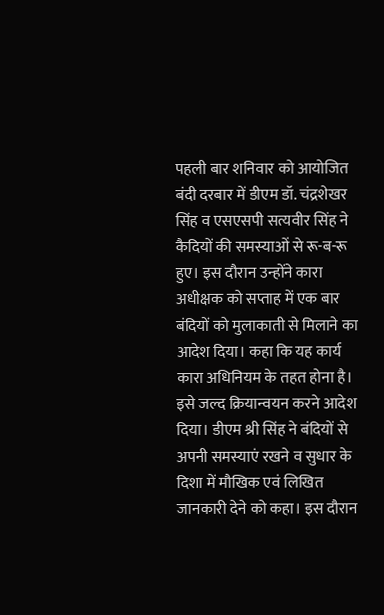पहली बार शनिवार को आयोजित बंदी दरबार में डीएम डॉ. चंद्रशेखर सिंह व एसएसपी सत्यवीर सिंह ने कैदियों की समस्याओं से रू-ब-रू हुए। इस दौरान उन्होंने कारा अधीक्षक को सप्ताह में एक बार बंदियों को मुलाकाती से मिलाने का आदेश दिया। कहा कि यह कार्य कारा अधिनियम के तहत होना है। इसे जल्द क्रियान्वयन करने आदेश दिया। डीएम श्री सिंह ने बंदियों से अपनी समस्याएं रखने व सुधार के दिशा में मौखिक एवं लिखित जानकारी देने को कहा। इस दौरान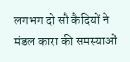लगभग दो सौ कैदियों ने मंडल कारा की समस्याओं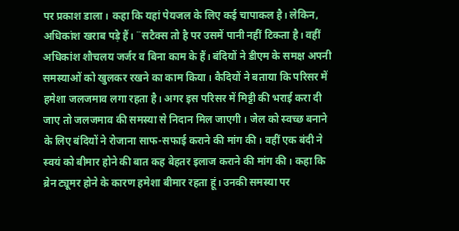पर प्रकाश डाला। कहा कि यहां पेयजल के लिए कई चापाकल है। लेकिन, अधिकांश खराब पड़े हैं। ¨सटैक्स तो है पर उसमें पानी नहीं टिकता है। वहीं अधिकांश शौचलय जर्जर व बिना काम के हैं। बंदियों ने डीएम के समक्ष अपनी समस्याओं को खुलकर रखने का काम किया। कैदियों ने बताया कि परिसर में हमेशा जलजमाव लगा रहता है। अगर इस परिसर में मिट्टी की भराई करा दी जाए तो जलजमाव की समस्या से निदान मिल जाएगी। जेल को स्वच्छ बनाने के लिए बंदियों ने रोजाना साफ-सफाई कराने की मांग की। वहीं एक बंदी ने स्वयं को बीमार होने की बात कह बेहतर इलाज कराने की मांग की। कहा कि ब्रेन ट्यूमर होने के कारण हमेशा बीमार रहता हूं। उनकी समस्या पर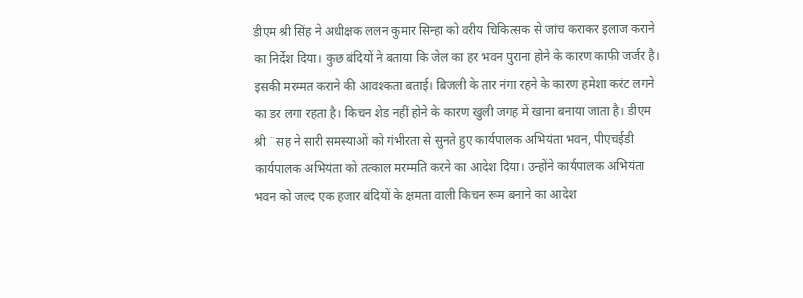डीएम श्री सिंह ने अधीक्षक ललन कुमार सिन्हा को वरीय चिकित्सक से जांच कराकर इलाज कराने का निर्देश दिया। कुछ बंदियों ने बताया कि जेल का हर भवन पुराना होने के कारण काफी जर्जर है। इसकी मरम्मत कराने की आवश्कता बताई। बिजली के तार नंगा रहने के कारण हमेशा करंट लगने का डर लगा रहता है। किचन शेड नहीं होने के कारण खुली जगह में खाना बनाया जाता है। डीएम श्री ¨सह ने सारी समस्याओं को गंभीरता से सुनते हुए कार्यपालक अभियंता भवन, पीएचईडी कार्यपालक अभियंता को तत्काल मरम्मति करने का आदेश दिया। उन्होंने कार्यपालक अभियंता भवन को जल्द एक हजार बंदियों के क्षमता वाली किचन रूम बनाने का आदेश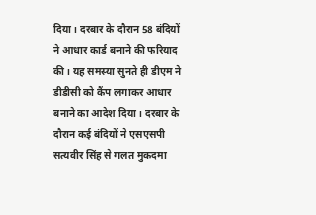दिया। दरबार के दौरान 58 बंदियों ने आधार कार्ड बनाने की फरियाद की। यह समस्या सुनते ही डीएम ने डीडीसी को कैंप लगाकर आधार बनाने का आदेश दिया। दरबार के दौरान कई बंदियों ने एसएसपी सत्यवीर सिंह से गलत मुकदमा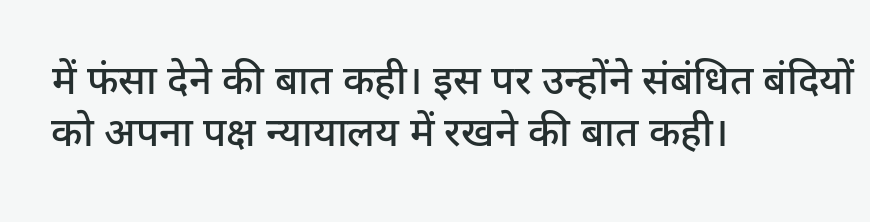में फंसा देने की बात कही। इस पर उन्होंने संबंधित बंदियों को अपना पक्ष न्यायालय में रखने की बात कही।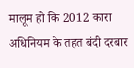मालूम हो कि 2012 कारा अधिनियम के तहत बंदी दरबार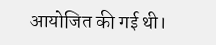आयोजित की गई थी।